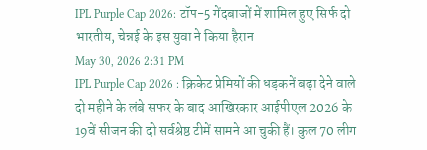IPL Purple Cap 2026: टॉप-5 गेंदबाजों में शामिल हुए सिर्फ दो भारतीय, चेन्नई के इस युवा ने किया हैरान
May 30, 2026 2:31 PM
IPL Purple Cap 2026 : क्रिकेट प्रेमियों की धड़कनें बढ़ा देने वाले दो महीने के लंबे सफर के बाद आखिरकार आईपीएल 2026 के 19वें सीजन की दो सर्वश्रेष्ठ टीमें सामने आ चुकी हैं। कुल 70 लीग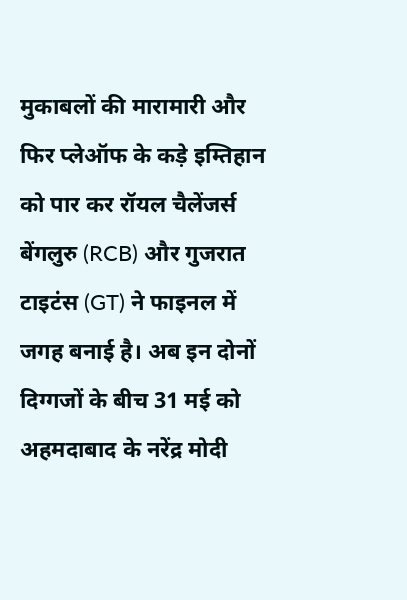मुकाबलों की मारामारी और फिर प्लेऑफ के कड़े इम्तिहान को पार कर रॉयल चैलेंजर्स बेंगलुरु (RCB) और गुजरात टाइटंस (GT) ने फाइनल में जगह बनाई है। अब इन दोनों दिग्गजों के बीच 31 मई को अहमदाबाद के नरेंद्र मोदी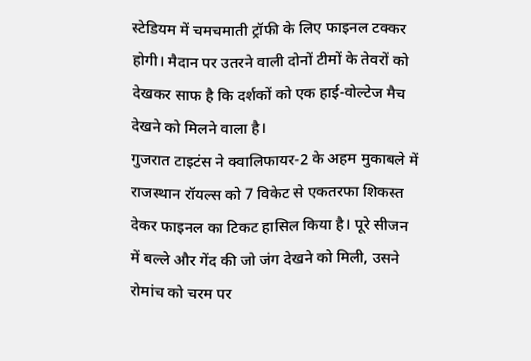स्टेडियम में चमचमाती ट्रॉफी के लिए फाइनल टक्कर होगी। मैदान पर उतरने वाली दोनों टीमों के तेवरों को देखकर साफ है कि दर्शकों को एक हाई-वोल्टेज मैच देखने को मिलने वाला है।
गुजरात टाइटंस ने क्वालिफायर-2 के अहम मुकाबले में राजस्थान रॉयल्स को 7 विकेट से एकतरफा शिकस्त देकर फाइनल का टिकट हासिल किया है। पूरे सीजन में बल्ले और गेंद की जो जंग देखने को मिली, उसने रोमांच को चरम पर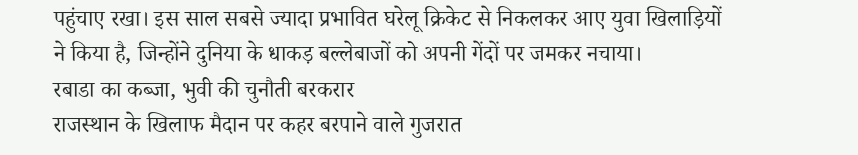पहुंचाए रखा। इस साल सबसे ज्यादा प्रभावित घरेलू क्रिकेट से निकलकर आए युवा खिलाड़ियों ने किया है, जिन्होंने दुनिया के धाकड़ बल्लेबाजों को अपनी गेंदों पर जमकर नचाया।
रबाडा का कब्जा, भुवी की चुनौती बरकरार
राजस्थान के खिलाफ मैदान पर कहर बरपाने वाले गुजरात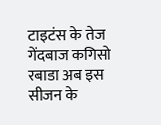टाइटंस के तेज गेंदबाज कगिसो रबाडा अब इस सीजन के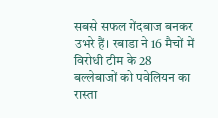सबसे सफल गेंदबाज बनकर उभरे हैं। रबाडा ने 16 मैचों में विरोधी टीम के 28 बल्लेबाजों को पवेलियन का रास्ता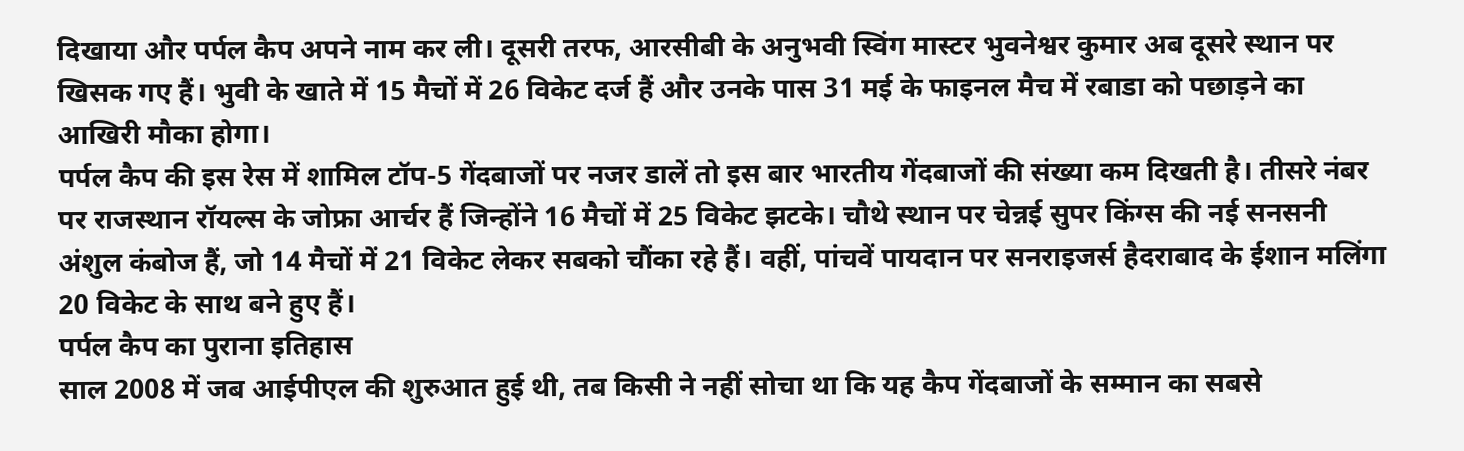दिखाया और पर्पल कैप अपने नाम कर ली। दूसरी तरफ, आरसीबी के अनुभवी स्विंग मास्टर भुवनेश्वर कुमार अब दूसरे स्थान पर खिसक गए हैं। भुवी के खाते में 15 मैचों में 26 विकेट दर्ज हैं और उनके पास 31 मई के फाइनल मैच में रबाडा को पछाड़ने का आखिरी मौका होगा।
पर्पल कैप की इस रेस में शामिल टॉप-5 गेंदबाजों पर नजर डालें तो इस बार भारतीय गेंदबाजों की संख्या कम दिखती है। तीसरे नंबर पर राजस्थान रॉयल्स के जोफ्रा आर्चर हैं जिन्होंने 16 मैचों में 25 विकेट झटके। चौथे स्थान पर चेन्नई सुपर किंग्स की नई सनसनी अंशुल कंबोज हैं, जो 14 मैचों में 21 विकेट लेकर सबको चौंका रहे हैं। वहीं, पांचवें पायदान पर सनराइजर्स हैदराबाद के ईशान मलिंगा 20 विकेट के साथ बने हुए हैं।
पर्पल कैप का पुराना इतिहास
साल 2008 में जब आईपीएल की शुरुआत हुई थी, तब किसी ने नहीं सोचा था कि यह कैप गेंदबाजों के सम्मान का सबसे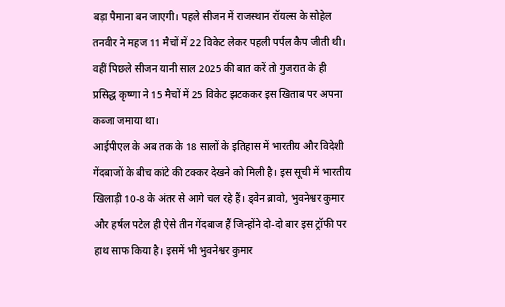बड़ा पैमाना बन जाएगी। पहले सीजन में राजस्थान रॉयल्स के सोहेल तनवीर ने महज 11 मैचों में 22 विकेट लेकर पहली पर्पल कैप जीती थी। वहीं पिछले सीजन यानी साल 2025 की बात करें तो गुजरात के ही प्रसिद्ध कृष्णा ने 15 मैचों में 25 विकेट झटककर इस खिताब पर अपना कब्जा जमाया था।
आईपीएल के अब तक के 18 सालों के इतिहास में भारतीय और विदेशी गेंदबाजों के बीच कांटे की टक्कर देखने को मिली है। इस सूची में भारतीय खिलाड़ी 10-8 के अंतर से आगे चल रहे हैं। ड्वेन ब्रावो, भुवनेश्वर कुमार और हर्षल पटेल ही ऐसे तीन गेंदबाज हैं जिन्होंने दो-दो बार इस ट्रॉफी पर हाथ साफ किया है। इसमें भी भुवनेश्वर कुमार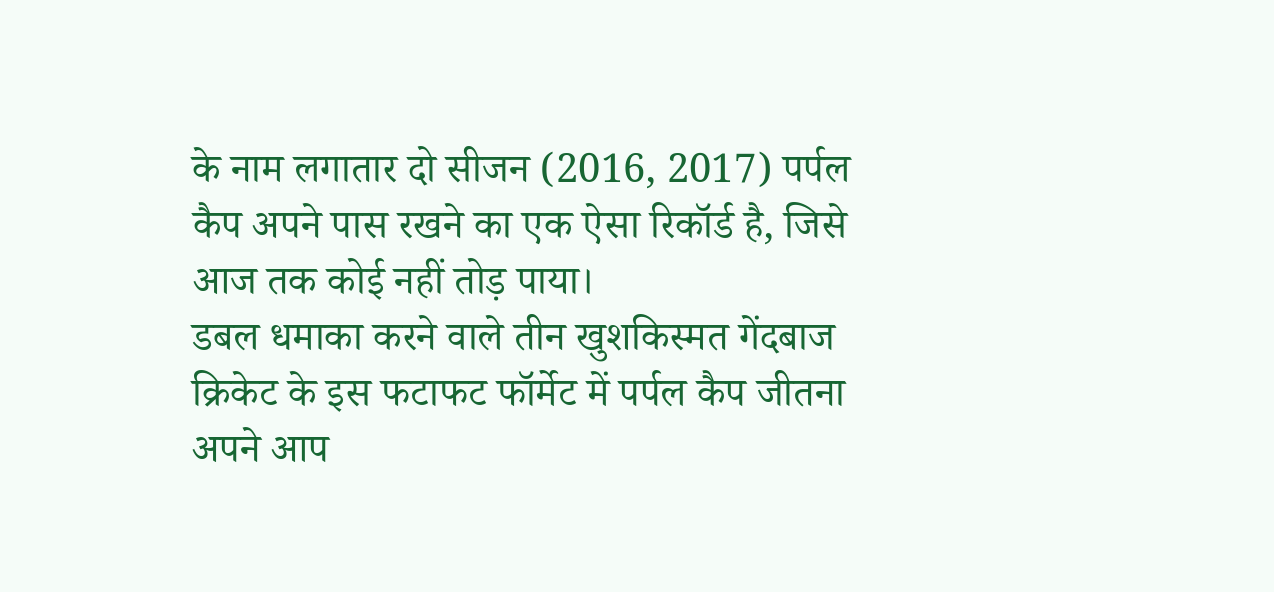के नाम लगातार दो सीजन (2016, 2017) पर्पल कैप अपने पास रखने का एक ऐसा रिकॉर्ड है, जिसे आज तक कोई नहीं तोड़ पाया।
डबल धमाका करने वाले तीन खुशकिस्मत गेंदबाज
क्रिकेट के इस फटाफट फॉर्मेट में पर्पल कैप जीतना अपने आप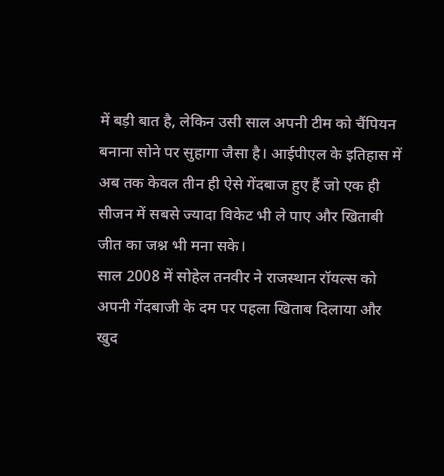में बड़ी बात है, लेकिन उसी साल अपनी टीम को चैंपियन बनाना सोने पर सुहागा जैसा है। आईपीएल के इतिहास में अब तक केवल तीन ही ऐसे गेंदबाज हुए हैं जो एक ही सीजन में सबसे ज्यादा विकेट भी ले पाए और खिताबी जीत का जश्न भी मना सके।
साल 2008 में सोहेल तनवीर ने राजस्थान रॉयल्स को अपनी गेंदबाजी के दम पर पहला खिताब दिलाया और खुद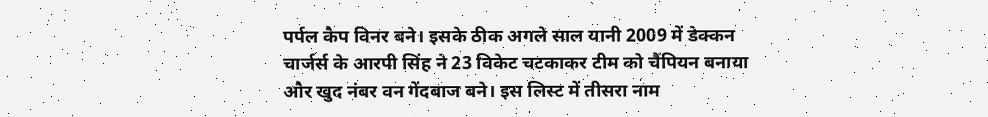पर्पल कैप विनर बने। इसके ठीक अगले साल यानी 2009 में डेक्कन चार्जर्स के आरपी सिंह ने 23 विकेट चटकाकर टीम को चैंपियन बनाया और खुद नंबर वन गेंदबाज बने। इस लिस्ट में तीसरा नाम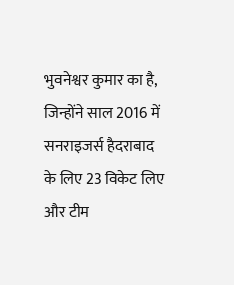भुवनेश्वर कुमार का है, जिन्होंने साल 2016 में सनराइजर्स हैदराबाद के लिए 23 विकेट लिए और टीम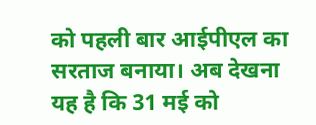को पहली बार आईपीएल का सरताज बनाया। अब देखना यह है कि 31 मई को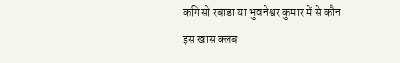कगिसो रबाडा या भुवनेश्वर कुमार में से कौन इस खास क्लब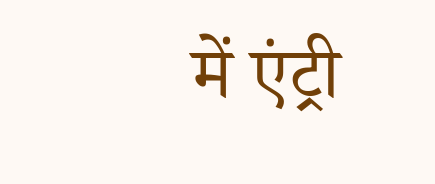में एंट्री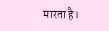मारता है।